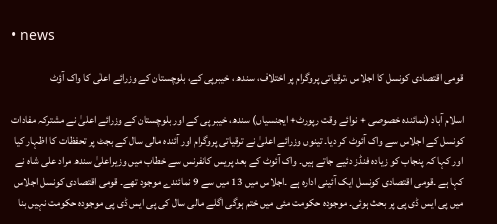• news

قومی اقتصادی کونسل کا اجلاس ،ترقیاتی پروگرام پر اختلاف، سندھ ، خیبرپی کے، بلوچستان کے وزرائے اعلٰی کا واک آؤٹ

اسلام آباد (نمائندہ خصوصی + نوائے وقت رپورٹ+ ایجنسیاں) سندھ، خیبر پی کے اور بلوچستان کے وزرائے اعلیٰ نے مشترکہ مفادات کونسل کے اجلاس سے واک آئوٹ کر دیا۔ تینوں وزرائے اعلیٰ نے ترقیاتی پروگرام اور آئندہ مالی سال کے بجٹ پر تحفظات کا اظہار کیا اور کہا کہ پنجاب کو زیادہ فنڈز دئیے جاتے ہیں۔ واک آئوٹ کے بعد پریس کانفرنس سے خطاب میں وزیراعلیٰ سندھ مراد علی شاہ نے کہا ہے ۔قومی اقتصادی کونسل ایک آئینی ادارہ ہے ۔اجلاس میں 13 میں سے 9 نمائندے موجود تھے۔ قومی اقتصادی کونسل اجلاس میں پی ایس ڈی پی پر بحث ہوئی۔ موجودہ حکومت مئی میں ختم ہوگی اگلے مالی سال کی پی ایس ڈی پی موجودہ حکومت نہیں بنا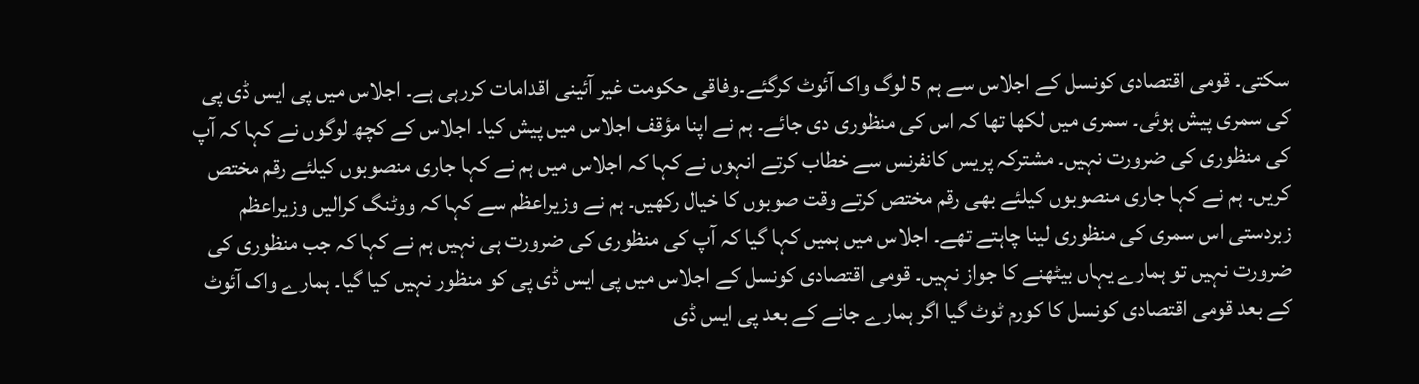سکتی۔ قومی اقتصادی کونسل کے اجلاس سے ہم 5 لوگ واک آئوٹ کرگئے۔وفاقی حکومت غیر آئینی اقدامات کررہی ہے۔ اجلاس میں پی ایس ڈی پی کی سمری پیش ہوئی۔ سمری میں لکھا تھا کہ اس کی منظوری دی جائے۔ ہم نے اپنا مؤقف اجلاس میں پیش کیا۔ اجلاس کے کچھ لوگوں نے کہا کہ آپ کی منظوری کی ضرورت نہیں۔ مشترکہ پریس کانفرنس سے خطاب کرتے انہوں نے کہا کہ اجلاس میں ہم نے کہا جاری منصوبوں کیلئے رقم مختص کریں۔ ہم نے کہا جاری منصوبوں کیلئے بھی رقم مختص کرتے وقت صوبوں کا خیال رکھیں۔ ہم نے وزیراعظم سے کہا کہ ووٹنگ کرالیں وزیراعظم زبردستی اس سمری کی منظوری لینا چاہتے تھے۔ اجلاس میں ہمیں کہا گیا کہ آپ کی منظوری کی ضرورت ہی نہیں ہم نے کہا کہ جب منظوری کی ضرورت نہیں تو ہمارے یہاں بیٹھنے کا جواز نہیں۔ قومی اقتصادی کونسل کے اجلاس میں پی ایس ڈی پی کو منظور نہیں کیا گیا۔ ہمارے واک آئوٹ کے بعد قومی اقتصادی کونسل کا کورم ٹوٹ گیا اگر ہمارے جانے کے بعد پی ایس ڈی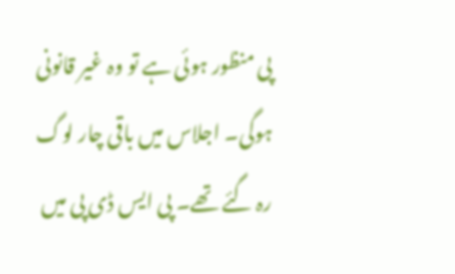پی منظور ہوئی ہے تو وہ غیر قانونی ہوگی۔ اجلاس میں باقی چار لوگ رہ گئے تھے۔ پی ایس ڈی پی میں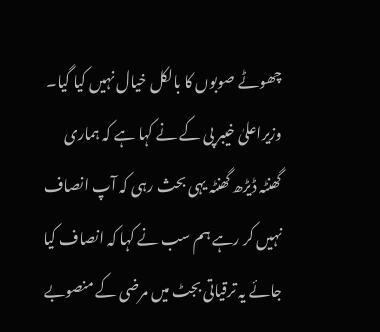چھوٹے صوبوں کا بالکل خیال نہیں کیا گیا۔ وزیراعلیٰ خیبر پی کے نے کہا ہے کہ ہماری گھنٹہ ڈیڑھ گھنٹہ یہی بحث رہی کہ آپ انصاف نہیں کر رہے ہم سب نے کہا کہ انصاف کیا جائے یہ ترقیاتی بجٹ میں مرضی کے منصوبے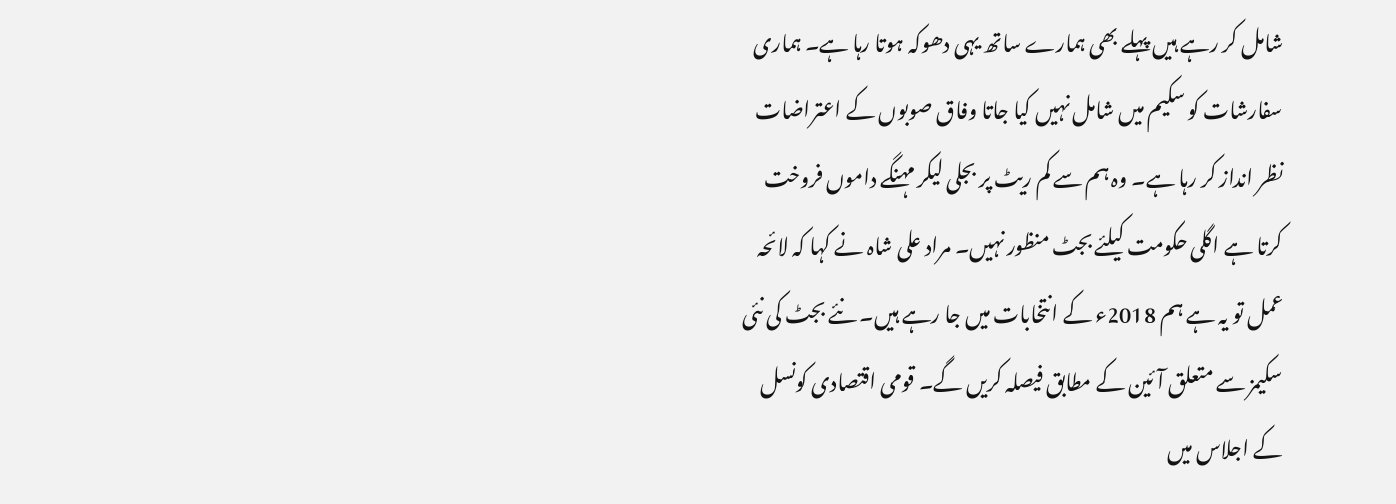شامل کر رہے ہیں پہلے بھی ہمارے ساتھ یہی دھوکہ ہوتا رہا ہے۔ ہماری سفارشات کو سکیم میں شامل نہیں کیا جاتا وفاق صوبوں کے اعتراضات نظر انداز کر رہا ہے۔ وہ ہم سے کم ریٹ پر بجلی لیکر مہنگے داموں فروخت کرتا ہے اگلی حکومت کیلئے بجٹ منظور نہیں۔ مراد علی شاہ نے کہا کہ لائحہ عمل تو یہ ہے ہم 2018ء کے انتخابات میں جا رہے ہیں۔ نئے بجٹ کی نئی سکیمز سے متعلق آئین کے مطابق فیصلہ کریں گے۔ قومی اقتصادی کونسل کے اجلاس میں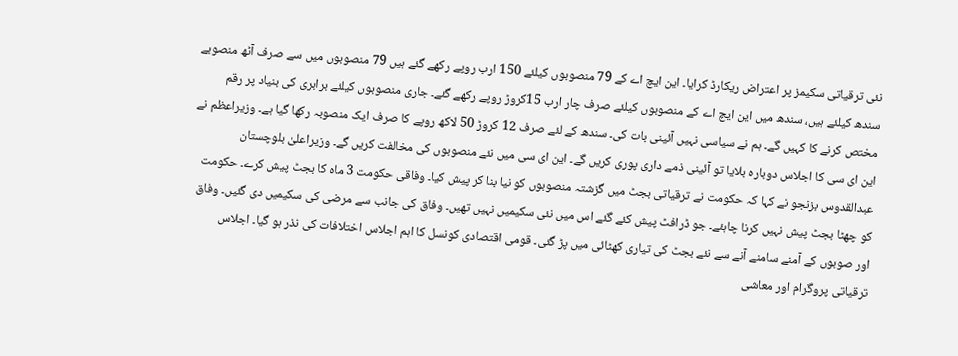نئی ترقیاتی سکیمز پر اعتراض ریکارڈ کرایا۔ این ایچ اے کے 79 منصوبوں کیلئے 150 ارب روپے رکھے گئے ہیں 79 منصوبوں میں سے صرف آٹھ منصوبے سندھ کیلئے ہیں، سندھ میں این ایچ اے کے منصوبوں کیلئے صرف چار ارب 15کروڑ روپے رکھے گئے۔ جاری منصوبوں کیلئے برابری کی بنیاد پر رقم مختص کرنے کا کہیں گے۔ ہم نے سیاسی نہیں آئینی بات کی۔ سندھ کے لئے صرف 12 کروڑ 50 لاکھ روپے کا صرف ایک منصوبہ رکھا گیا ہے۔ وزیراعظم نے این ای سی کا اجلاس دوبارہ بلایا تو آئینی ذمے داری پوری کریں گے۔ این ای سی میں نئے منصوبوں کی مخالفت کریں گے۔ وزیراعلیٰ بلوچستان عبدالقدوس بزنجو نے کہا کہ حکومت نے ترقیاتی بجٹ میں گزشتہ منصوبوں کو نیا بنا کر پیش کیا۔ وفاقی حکومت 3 ماہ کا بجٹ پیش کرے۔ حکومت کو چھٹا بجٹ پیش نہیں کرنا چاہئے۔ جو ڈرافٹ پیش کئے گئے اس میں نئی سکیمیں نہیں تھیں۔ وفاق کی جانب سے مرضی کی سکیمیں دی گئیں۔ وفاق اور صوبوں کے آمنے سامنے آنے سے نئے بجٹ کی تیاری کھٹائی میں پڑ گئی۔ قومی اقتصادی کونسل کا اہم اجلاس اختلافات کی نذر ہو گیا۔ اجلاس ترقیاتی پروگرام اور معاشی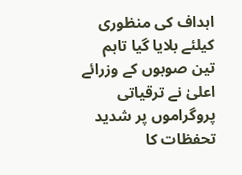اہداف کی منظوری کیلئے بلایا گیا تاہم تین صوبوں کے وزرائے اعلیٰ نے ترقیاتی پروگراموں پر شدید تحفظات کا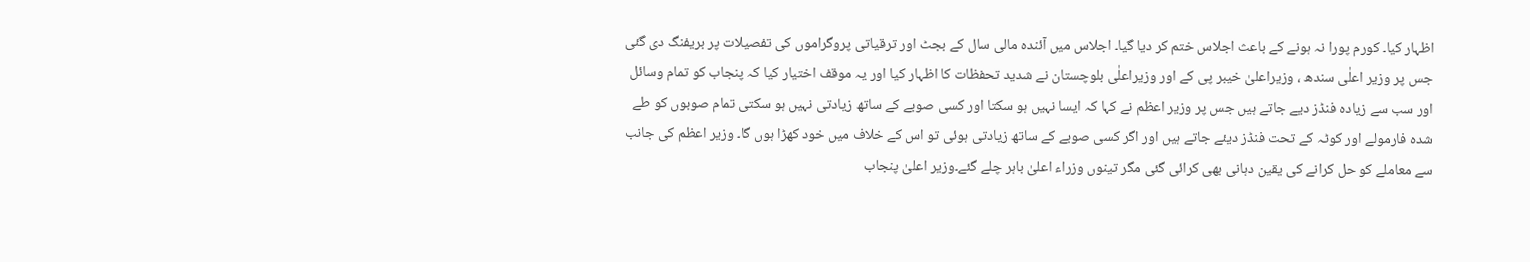اظہار کیا۔ کورم پورا نہ ہونے کے باعث اجلاس ختم کر دیا گیا۔ اجلاس میں آئندہ مالی سال کے بجٹ اور ترقیاتی پروگراموں کی تفصیلات پر بریفنگ دی گئی جس پر وزیر اعلٰی سندھ ، وزیراعلیٰ خیبر پی کے اور وزیراعلٰی بلوچستان نے شدید تحفظات کا اظہار کیا اور یہ موقف اختیار کیا کہ پنجاب کو تمام وسائل اور سب سے زیادہ فنڈز دیے جاتے ہیں جس پر وزیر اعظم نے کہا کہ ایسا نہیں ہو سکتا اور کسی صوبے کے ساتھ زیادتی نہیں ہو سکتی تمام صوبوں کو طے شدہ فارمولے اور کوٹہ کے تحت فنڈز دیئے جاتے ہیں اور اگر کسی صوبے کے ساتھ زیادتی ہوئی تو اس کے خلاف میں خود کھڑا ہوں گا۔ وزیر اعظم کی جانب سے معاملے کو حل کرانے کی یقین دہانی بھی کرائی گئی مگر تینوں وزراء اعلیٰ باہر چلے گئے۔وزیر اعلیٰ پنجاب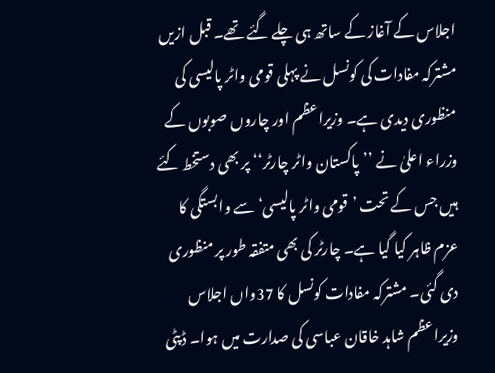اجلاس کے آغاز کے ساتھ ہی چلے گئے تھے۔ قبل ازیں مشترکہ مفادات کی کونسل نے پہلی قومی واٹر پالیسی کی منظوری دیدی ہے۔ وزیراعظم اور چاروں صوبوں کے وزراء اعلیٰ نے ’’پاکستان واٹر چارٹر‘‘ پر بھی دستخط کئے ہیں جس کے تحت ’قومی واٹر پالیسی‘ سے وابستگی کا عزم ظاہر کیا گیا ہے۔ چارٹر کی بھی متفقہ طور پر منظوری دی گئی۔ مشترکہ مفادات کونسل کا 37واں اجلاس وزیراعظم شاہد خاقان عباسی کی صدارت میں ہوا۔ ڈپٹی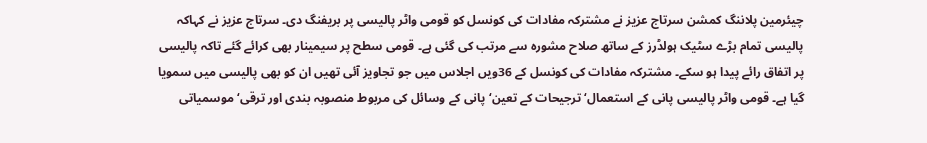چیئرمین پلاننگ کمشن سرتاج عزیز نے مشترکہ مفادات کی کونسل کو قومی واٹر پالیسی پر بریفنگ دی۔ سرتاج عزیز نے کہاکہ پالیسی تمام بڑے سٹیک ہولڈرز کے ساتھ صلاح مشورہ سے مرتب کی گئی ہے۔ قومی سطح پر سیمینار بھی کرائے گئے تاکہ پالیسی پر اتفاق رائے پیدا ہو سکے۔ مشترکہ مفادات کی کونسل کے 36ویں اجلاس میں جو تجاویز آئی تھیں ان کو بھی پالیسی میں سمویا گیا ہے۔ قومی واٹر پالیسی پانی کے استعمال‘ ترجیحات کے تعین‘ پانی کے وسائل کی مربوط منصوبہ بندی اور ترقی‘ موسمیاتی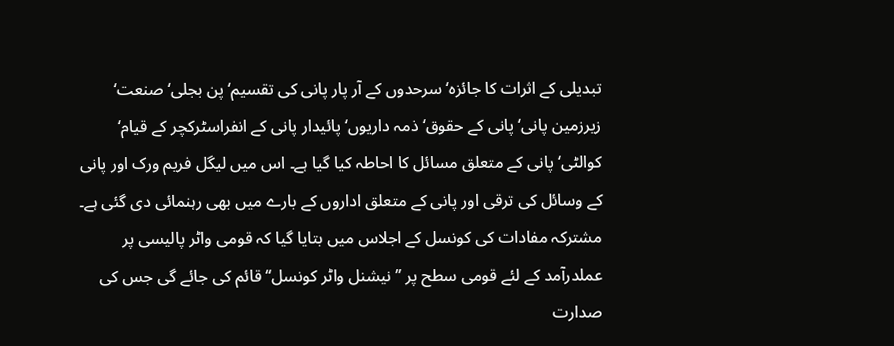تبدیلی کے اثرات کا جائزہ‘ سرحدوں کے آر پار پانی کی تقسیم‘ پن بجلی‘ صنعت‘ زیرزمین پانی‘ پانی کے حقوق‘ ذمہ داریوں‘ پائیدار پانی کے انفراسٹرکچر کے قیام‘ کوالٹی‘ پانی کے متعلق مسائل کا احاطہ کیا گیا ہے۔ اس میں لیگل فریم ورک اور پانی کے وسائل کی ترقی اور پانی کے متعلق اداروں کے بارے میں بھی رہنمائی دی گئی ہے۔ مشترکہ مفادات کی کونسل کے اجلاس میں بتایا گیا کہ قومی واٹر پالیسی پر عملدرآمد کے لئے قومی سطح پر ’’نیشنل واٹر کونسل‘‘ قائم کی جائے گی جس کی صدارت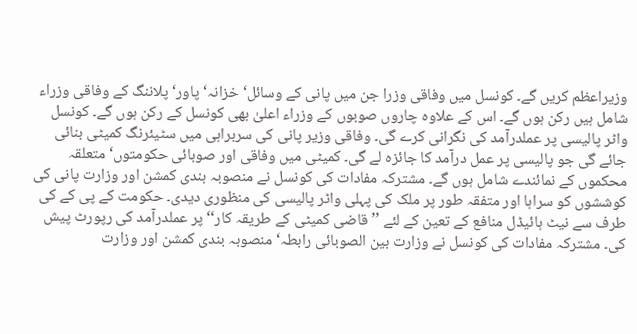وزیراعظم کریں گے۔ کونسل میں وفاقی وزرا جن میں پانی کے وسائل‘ خزانہ‘ پاور‘ پلاننگ کے وفاقی وزراء شامل ہیں رکن ہوں گے۔ اس کے علاوہ چاروں صوبوں کے وزراء اعلیٰ بھی کونسل کے رکن ہوں گے۔ کونسل واٹر پالیسی پر عملدرآمد کی نگرانی کرے گی۔ وفاقی وزیر پانی کی سربراہی میں سٹیئرنگ کمیٹی بنائی جائے گی جو پالیسی پر عمل درآمد کا جائزہ لے گی۔ کمیٹی میں وفاقی اور صوبائی حکومتوں‘ متعلقہ محکموں کے نمائندے شامل ہوں گے۔ مشترکہ مفادات کی کونسل نے منصوبہ بندی کمشن اور وزارت پانی کی کوششوں کو سراہا اور متفقہ طور پر ملک کی پہلی واٹر پالیسی کی منظوری دیدی۔ حکومت کے پی کے کی طرف سے نیٹ ہائیڈل منافع کے تعین کے لئے ’’قاضی کمیٹی کے طریقہ کار‘‘ پر عملدرآمد کی رپورٹ پیش کی۔ مشترکہ مفادات کی کونسل نے وزارت بین الصوبائی رابطہ‘ منصوبہ بندی کمشن اور وزارت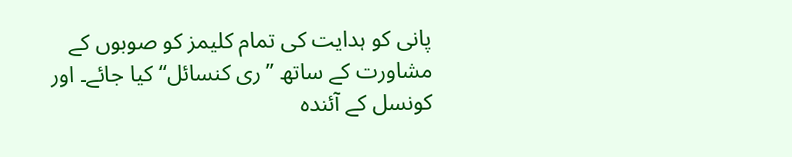پانی کو ہدایت کی تمام کلیمز کو صوبوں کے مشاورت کے ساتھ ’’ری کنسائل‘‘ کیا جائے۔ اور کونسل کے آئندہ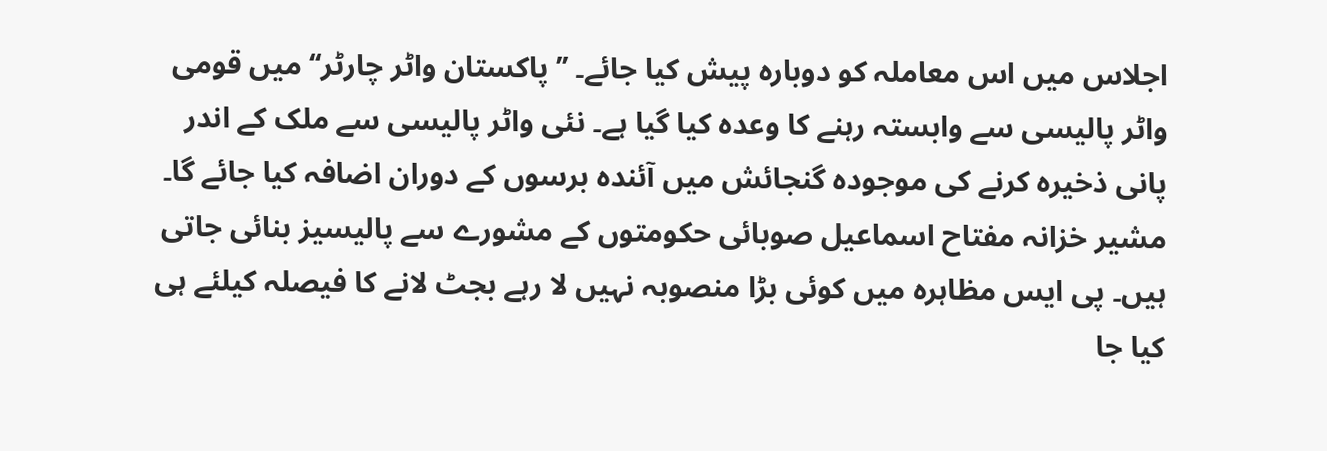اجلاس میں اس معاملہ کو دوبارہ پیش کیا جائے۔ ’’پاکستان واٹر چارٹر‘‘ میں قومی واٹر پالیسی سے وابستہ رہنے کا وعدہ کیا گیا ہے۔ نئی واٹر پالیسی سے ملک کے اندر پانی ذخیرہ کرنے کی موجودہ گنجائش میں آئندہ برسوں کے دوران اضافہ کیا جائے گا۔ مشیر خزانہ مفتاح اسماعیل صوبائی حکومتوں کے مشورے سے پالیسیز بنائی جاتی ہیں۔ پی ایس مظاہرہ میں کوئی بڑا منصوبہ نہیں لا رہے بجٹ لانے کا فیصلہ کیلئے ہی کیا جا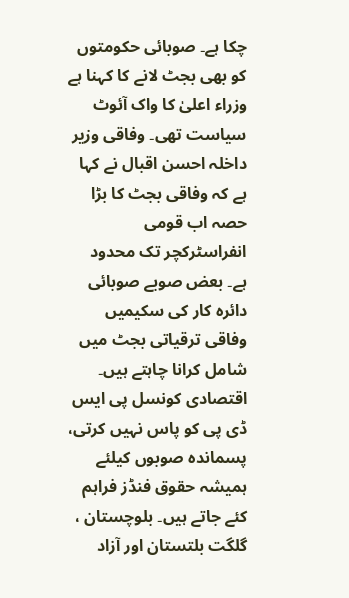چکا ہے۔ صوبائی حکومتوں کو بھی بجٹ لانے کا کہنا ہے وزراء اعلیٰ کا واک آئوٹ سیاست تھی۔ وفاقی وزیر داخلہ احسن اقبال نے کہا ہے کہ وفاقی بجٹ کا بڑا حصہ اب قومی انفراسٹرکچر تک محدود ہے۔ بعض صوبے صوبائی دائرہ کار کی سکیمیں وفاقی ترقیاتی بجٹ میں شامل کرانا چاہتے ہیں۔ اقتصادی کونسل پی ایس ڈی پی کو پاس نہیں کرتی، پسماندہ صوبوں کیلئے ہمیشہ حقوق فنڈز فراہم کئے جاتے ہیں۔ بلوچستان ، گلگت بلتستان اور آزاد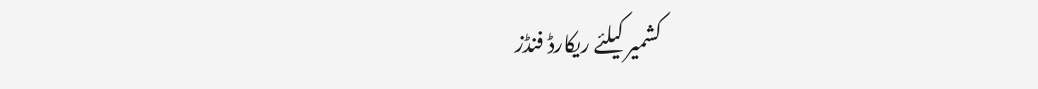کشمیر کیلئے ریکارڈ فنڈز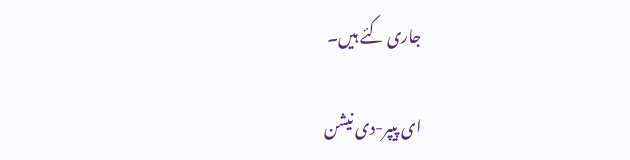جاری کئے ہیں۔

ای پیپر-دی نیشن